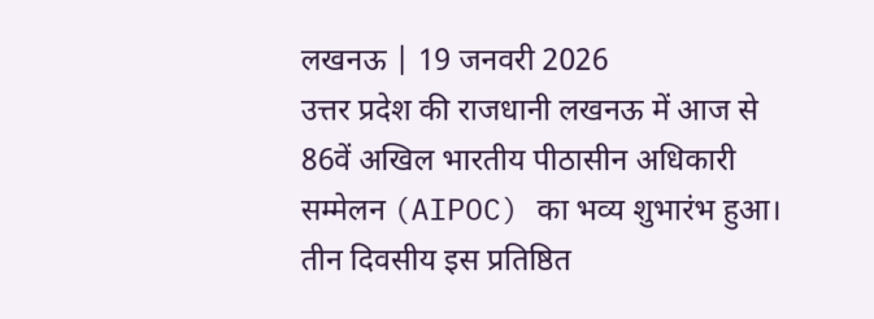लखनऊ | 19 जनवरी 2026
उत्तर प्रदेश की राजधानी लखनऊ में आज से 86वें अखिल भारतीय पीठासीन अधिकारी सम्मेलन (AIPOC) का भव्य शुभारंभ हुआ। तीन दिवसीय इस प्रतिष्ठित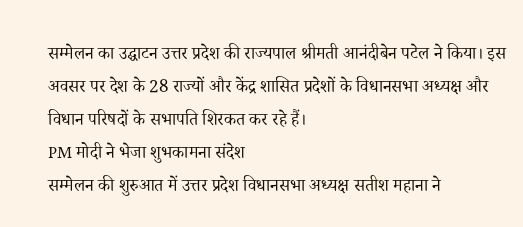सम्मेलन का उद्घाटन उत्तर प्रदेश की राज्यपाल श्रीमती आनंदीबेन पटेल ने किया। इस अवसर पर देश के 28 राज्यों और केंद्र शासित प्रदेशों के विधानसभा अध्यक्ष और विधान परिषदों के सभापति शिरकत कर रहे हैं।
PM मोदी ने भेजा शुभकामना संदेश
सम्मेलन की शुरुआत में उत्तर प्रदेश विधानसभा अध्यक्ष सतीश महाना ने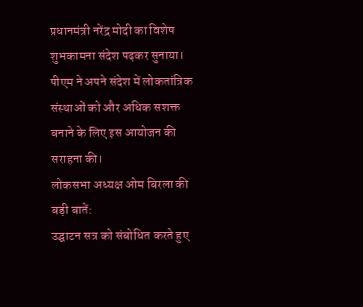प्रधानमंत्री नरेंद्र मोदी का विशेष शुभकामना संदेश पढ़कर सुनाया। पीएम ने अपने संदेश में लोकतांत्रिक संस्थाओं को और अधिक सशक्त बनाने के लिए इस आयोजन की सराहना की।
लोकसभा अध्यक्ष ओम बिरला की बड़ी बातें:
उद्घाटन सत्र को संबोधित करते हुए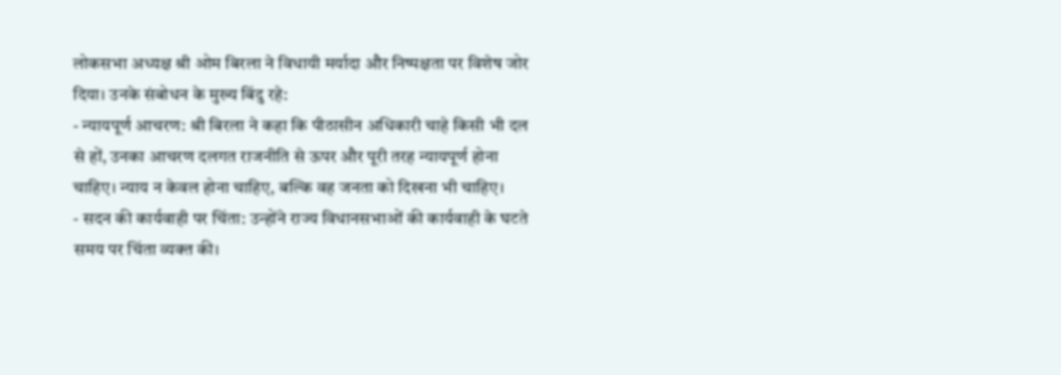लोकसभा अध्यक्ष श्री ओम बिरला ने विधायी मर्यादा और निष्पक्षता पर विशेष जोर दिया। उनके संबोधन के मुख्य बिंदु रहे:
- न्यायपूर्ण आचरण: श्री बिरला ने कहा कि पीठासीन अधिकारी चाहे किसी भी दल से हों, उनका आचरण दलगत राजनीति से ऊपर और पूरी तरह न्यायपूर्ण होना चाहिए। न्याय न केवल होना चाहिए, बल्कि वह जनता को दिखना भी चाहिए।
- सदन की कार्यवाही पर चिंता: उन्होंने राज्य विधानसभाओं की कार्यवाही के घटते समय पर चिंता व्यक्त की।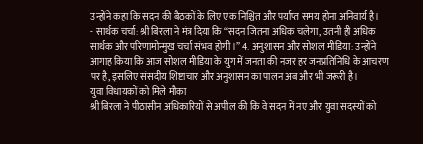उन्होंने कहा कि सदन की बैठकों के लिए एक निश्चित और पर्याप्त समय होना अनिवार्य है।
- सार्थक चर्चा: श्री बिरला ने मंत्र दिया कि “सदन जितना अधिक चलेगा, उतनी ही अधिक सार्थक और परिणामोन्मुख चर्चा संभव होगी।” 4. अनुशासन और सोशल मीडिया: उन्होंने आगाह किया कि आज सोशल मीडिया के युग में जनता की नजर हर जनप्रतिनिधि के आचरण पर है, इसलिए संसदीय शिष्टाचार और अनुशासन का पालन अब और भी जरूरी है।
युवा विधायकों को मिले मौका
श्री बिरला ने पीठासीन अधिकारियों से अपील की कि वे सदन में नए और युवा सदस्यों को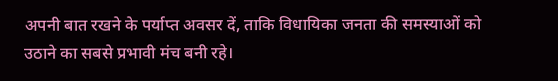अपनी बात रखने के पर्याप्त अवसर दें, ताकि विधायिका जनता की समस्याओं को उठाने का सबसे प्रभावी मंच बनी रहे।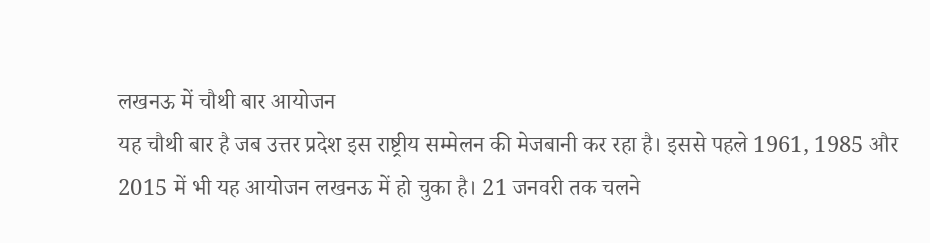लखनऊ में चौथी बार आयोजन
यह चौथी बार है जब उत्तर प्रदेश इस राष्ट्रीय सम्मेलन की मेजबानी कर रहा है। इससे पहले 1961, 1985 और 2015 में भी यह आयोजन लखनऊ में हो चुका है। 21 जनवरी तक चलने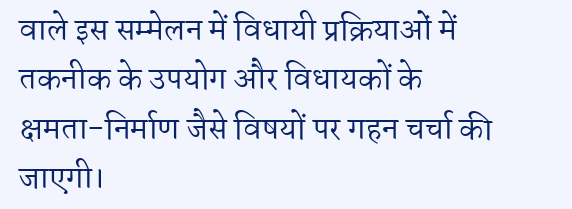वाले इस सम्मेलन में विधायी प्रक्रियाओं में तकनीक के उपयोग और विधायकों के क्षमता-निर्माण जैसे विषयों पर गहन चर्चा की जाएगी।